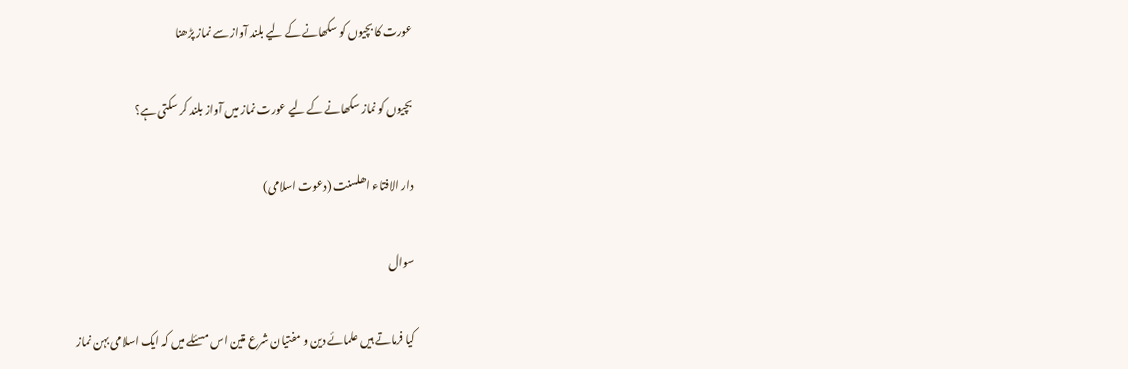عورت کا بچیوں کو سکھانے کے لیے بلند آواز سے نماز پڑھنا

بچیوں کو نماز سکھانے کے لیے عورت نماز میں آواز بلند کر سکتی ہے؟

دار الافتاء اھلسنت (دعوت اسلامی)

سوال

کیا فرماتے ہیں علمائے دین و مفتیان شرع متین اس مسئلے میں کہ ایک اسلامی بہن نماز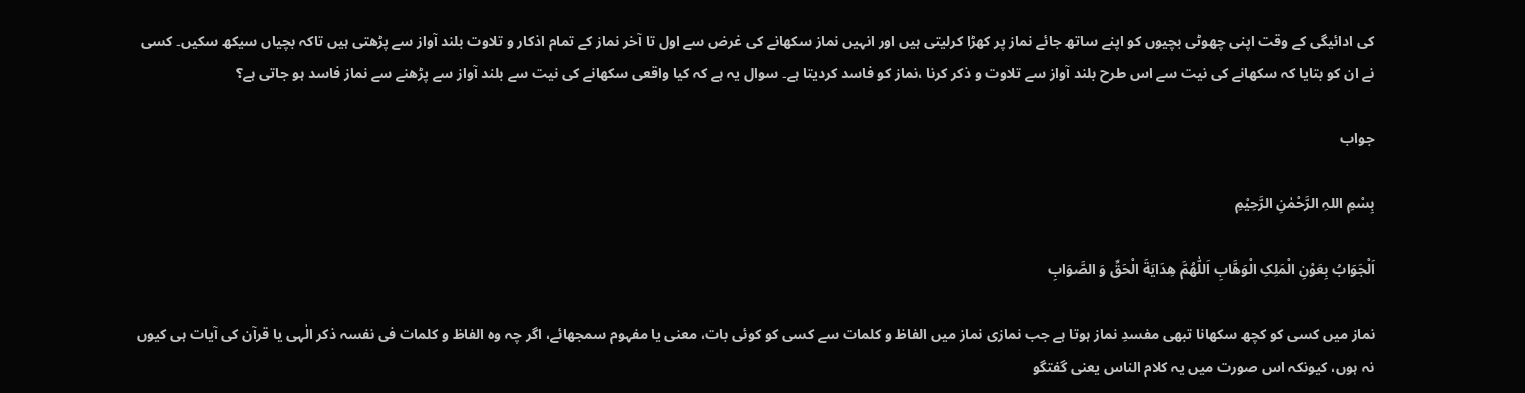کی ادائیگی کے وقت اپنی چھوٹی بچیوں کو اپنے ساتھ جائے نماز پر کھڑا کرلیتی ہیں اور انہیں نماز سکھانے کی غرض سے اول تا آخر نماز کے تمام اذکار و تلاوت بلند آواز سے پڑھتی ہیں تاکہ بچیاں سیکھ سکیں۔ کسی نے ان کو بتایا کہ سکھانے کی نیت سے اس طرح بلند آواز سے تلاوت و ذکر کرنا ،نماز کو فاسد کردیتا ہے۔ سوال یہ ہے کہ کیا واقعی سکھانے کی نیت سے بلند آواز سے پڑھنے سے نماز فاسد ہو جاتی ہے؟

جواب

بِسْمِ اللہِ الرَّحْمٰنِ الرَّحِيْمِ

اَلْجَوَابُ بِعَوْنِ الْمَلِکِ الْوَھَّابِ اَللّٰھُمَّ ھِدَايَةَ الْحَقِّ وَ الصَّوَابِ

نماز میں کسی کو کچھ سکھانا تبھی مفسدِ نماز ہوتا ہے جب نمازی نماز میں الفاظ و کلمات سے کسی کو کوئی بات، معنی یا مفہوم سمجھائے، اگر چہ وہ الفاظ و کلمات فی نفسہ ذکر الٰہی یا قرآن کی آیات ہی کیوں نہ ہوں، کیونکہ اس صورت میں یہ کلام الناس یعنی گفتگو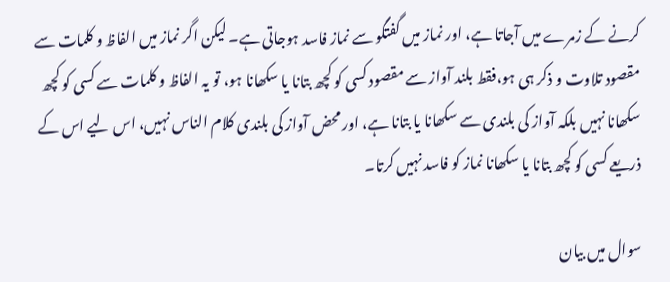کرنے کے زمرے میں آجاتا ہے، اور نماز میں گفتگو سے نماز فاسد ہوجاتی ہے۔ لیکن اگر نماز میں الفاظ و کلمات سے مقصود تلاوت و ذکر ہی ہو،فقط بلند آواز سے مقصود کسی کو کچھ بتانا یا سکھانا ہو، تو یہ الفاظ و کلمات سے کسی کو کچھ سکھانا نہیں بلکہ آواز کی بلندی سے سکھانا یا بتانا ہے، اور محض آواز کی بلندی کلام الناس نہیں، اس لیے اس کے ذریعے کسی کو کچھ بتانا یا سکھانا نماز کو فاسد نہیں کرتا۔

سوال میں بیان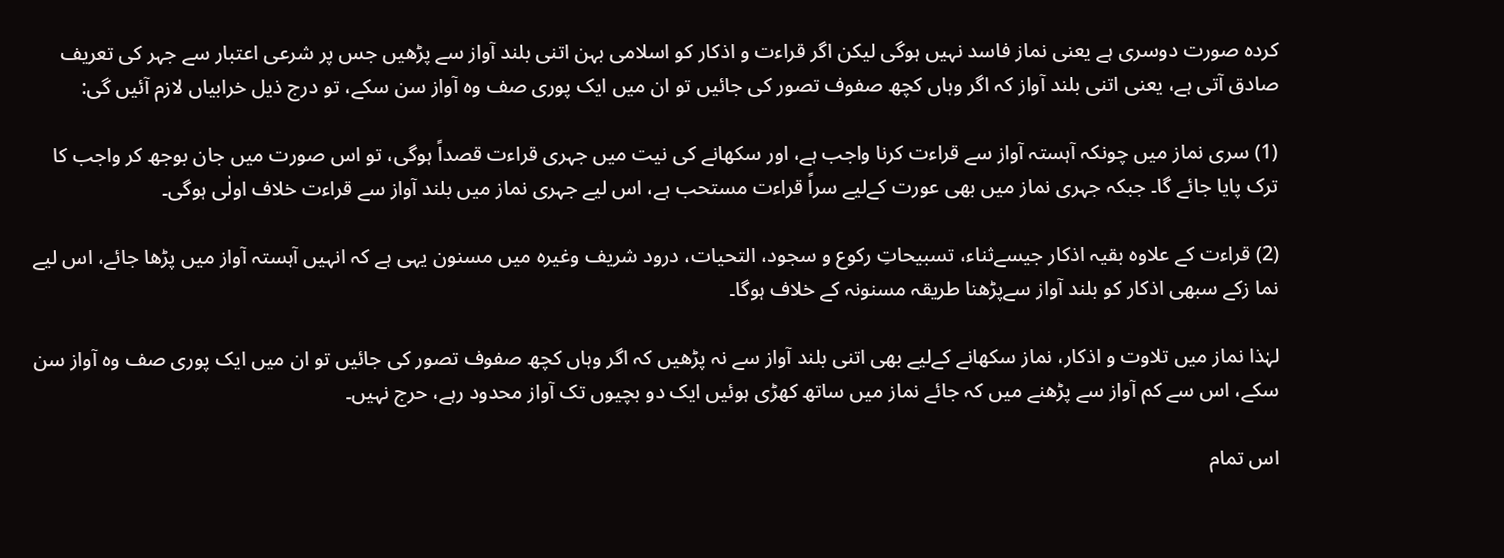کردہ صورت دوسری ہے یعنی نماز فاسد نہیں ہوگی لیکن اگر قراءت و اذکار کو اسلامی بہن اتنی بلند آواز سے پڑھیں جس پر شرعی اعتبار سے جہر کی تعریف صادق آتی ہے، یعنی اتنی بلند آواز کہ اگر وہاں کچھ صفوف تصور کی جائیں تو ان میں ایک پوری صف وہ آواز سن سکے، تو درج ذیل خرابیاں لازم آئیں گی:

(1) سری نماز میں چونکہ آہستہ آواز سے قراءت کرنا واجب ہے، اور سکھانے کی نیت میں جہری قراءت قصداً ہوگی، تو اس صورت میں جان بوجھ کر واجب کا ترک پایا جائے گا۔ جبکہ جہری نماز میں بھی عورت کےلیے سراً قراءت مستحب ہے، اس لیے جہری نماز میں بلند آواز سے قراءت خلاف اولٰی ہوگی۔

(2) قراءت کے علاوہ بقیہ اذکار جیسےثناء، تسبیحاتِ رکوع و سجود، التحیات، درود شریف وغیرہ میں مسنون یہی ہے کہ انہیں آہستہ آواز میں پڑھا جائے، اس لیے نما زکے سبھی اذکار کو بلند آواز سےپڑھنا طریقہ مسنونہ کے خلاف ہوگا۔

لہٰذا نماز میں تلاوت و اذکار، نماز سکھانے کےلیے بھی اتنی بلند آواز سے نہ پڑھیں کہ اگر وہاں کچھ صفوف تصور کی جائیں تو ان میں ایک پوری صف وہ آواز سن سکے، اس سے کم آواز سے پڑھنے میں کہ جائے نماز میں ساتھ کھڑی ہوئیں ایک دو بچیوں تک آواز محدود رہے، حرج نہیں۔

اس تمام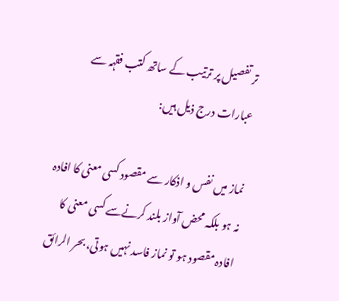تر تفصیل پر ترتیب کے ساتھ کتب فقہہ سے عبارات درج ذیل ہیں:

نماز میں نفس و اذکار سے مقصود کسی معنی کا افادہ نہ ہو بلکہ محض آواز بلند کرنےسے کسی معنی کا افادہ مقصود ہو تو نماز فاسد نہیں ہوتی، بحر الرائق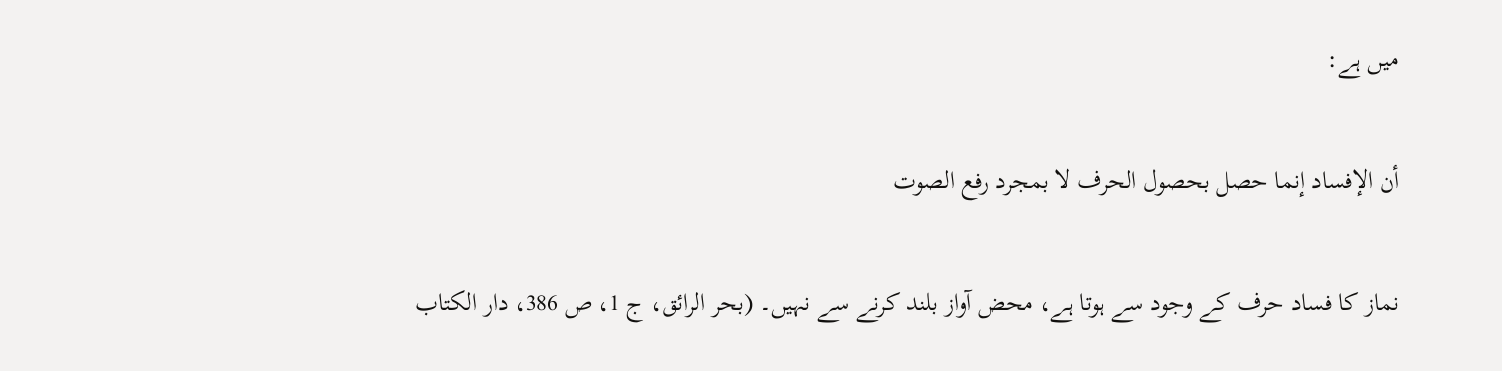میں ہے:

أن الإفساد إنما حصل بحصول الحرف لا بمجرد رفع الصوت

نماز کا فساد حرف کے وجود سے ہوتا ہے، محض آواز بلند کرنے سے نہیں۔ (بحر الرائق، ج 1، ص 386، دار الکتاب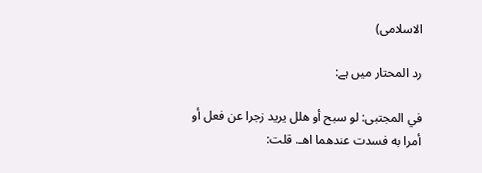الاسلامی)

رد المحتار میں ہے:

في المجتبى: لو سبح أو هلل يريد زجرا عن فعل أو أمرا به فسدت عندهما اهـ. قلت: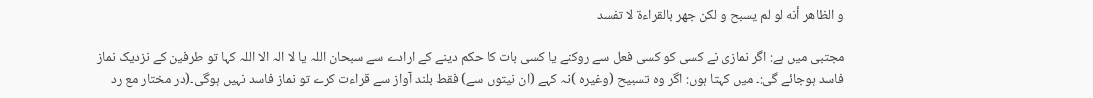و الظاهر أنه لو لم يسبح و لكن جهر بالقراءة لا تفسد

مجتبی میں ہے: اگر نمازی نے کسی کو کسی فعل سے روکنے یا کسی بات کا حکم دینے کے ارادے سے سبحان اللہ یا لا الہ الا اللہ کہا تو طرفین کے نزدیک نماز فاسد ہوجائے گی:۔ میں کہتا ہوں: اگر وہ تسبیح (وغیرہ )نہ کہے (ان نیتوں سے) فقط بلند آواز سے قراءت کرے تو نماز فاسد نہیں ہوگی۔(در مختار مع رد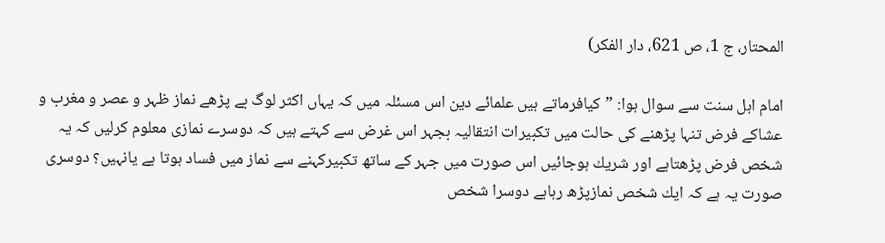المحتار، ج 1، ص 621، دار الفکر)

امام اہل سنت سے سوال ہوا: ”کیافرماتے ہیں علمائے دین اس مسئلہ میں کہ یہاں اکثر لوگ بے پڑھے نماز ظہر و عصر و مغرب و عشاکے فرض تنہا پڑھنے کی حالت میں تکبیرات انتقالیہ بجہر اس غرض سے کہتے ہیں کہ دوسرے نمازی معلوم کرلیں کہ یہ شخص فرض پڑھتاہے اور شریك ہوجائیں اس صورت میں جہر کے ساتھ تکبیرکہنے سے نماز میں فساد ہوتا ہے یانہیں؟ دوسری صورت یہ ہے کہ ایك شخص نمازپڑھ رہاہے دوسرا شخص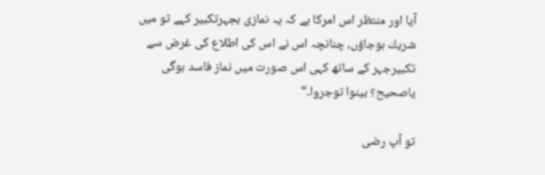آیا اور منتظر اس امرکا ہے کہ یہ نمازی بجہرتکبیر کہے تو میں شریك ہوجاؤں، چنانچہ اس نے اس کی اطلاع کی غرض سے تکبیرجہر کے ساتھ کہی اس صورت میں نماز فاسد ہوگی یاصحیح؟ بینوا توجروا۔“

تو آپ رضی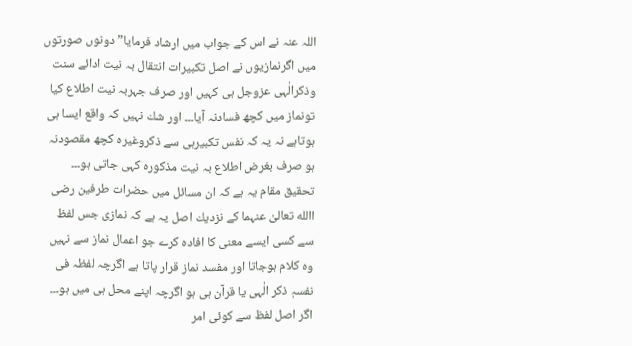اللہ عنہ نے اس کے جواب میں ارشاد فرمایا”دونوں صورتوں میں اگرنمازیوں نے اصل تکبیرات انتقال بہ نیت ادائے سنت وذکرالٰہی عزوجل ہی کہیں اور صرف جہربہ نیت اطلاع کیا تونماز میں کچھ فسادنہ آیا۔۔۔ اور شك نہیں کہ واقع ایسا ہی ہوتاہے نہ یہ کہ نفس تکبیرہی سے ذکروغیرہ کچھ مقصودنہ ہو صرف بغرض اطلاع بہ نیت مذکورہ کہی جاتی ہو۔۔۔ تحقیق مقام یہ ہے کہ ان مسائل میں حضرات طرفین رضی االله تعالیٰ عنہما کے نزدیك اصل یہ ہے کہ نمازی جس لفظ سے کسی ایسے معنی کا افادہ کرے جو اعمال نماز سے نہیں وہ کلام ہوجاتا اور مفسد نماز قرار پاتا ہے اگرچہ لفظہ فی نفسہٖ ذکر الٰہی یا قرآن ہی ہو اگرچہ اپنے محل ہی میں ہو۔۔۔ اگر اصل لفظ سے کوئی امر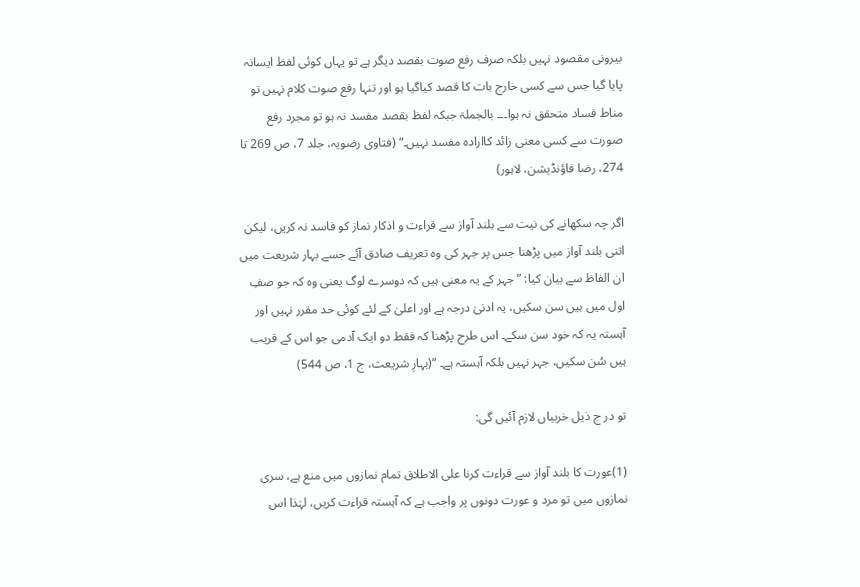بیرونی مقصود نہیں بلکہ صرف رفع صوت بقصد دیگر ہے تو یہاں کوئی لفظ ایسانہ پایا گیا جس سے کسی خارج بات کا قصد کیاگیا ہو اور تنہا رفع صوت کلام نہیں تو مناط فساد متحقق نہ ہوا۔۔۔ بالجملۃ جبکہ لفظ بقصد مفسد نہ ہو تو مجرد رفع صورت سے کسی معنی زائد کاارادہ مفسد نہیں۔“ (فتاوی رضویہ، جلد 7، ص 269 تا 274، رضا فاؤنڈیشن، لاہور)

اگر چہ سکھانے کی نیت سے بلند آواز سے قراءت و اذکار نماز کو فاسد نہ کریں، لیکن اتنی بلند آواز میں پڑھنا جس پر جہر کی وہ تعریف صادق آئے جسے بہار شریعت میں ان الفاظ سے بیان کیا: ”جہر کے یہ معنی ہیں کہ دوسرے لوگ یعنی وہ کہ جو صفِ اول میں ہیں سن سکیں، یہ ادنیٰ درجہ ہے اور اعلیٰ کے لئے کوئی حد مقرر نہیں اور آہستہ یہ کہ خود سن سکے۔ اس طرح پڑھنا کہ فقط دو ايک آدمی جو اس کے قریب ہیں سُن سکیں، جہر نہیں بلکہ آہستہ ہے۔ “(بہارِ شریعت، ج 1، ص 544)

تو در ج ذیل خربیاں لازم آئیں گی:

(1)عورت کا بلند آواز سے قراءت کرنا علی الاطلاق تمام نمازوں میں منع ہے، سری نمازوں میں تو مرد و عورت دونوں پر واجب ہے کہ آہستہ قراءت کریں، لہٰذا اس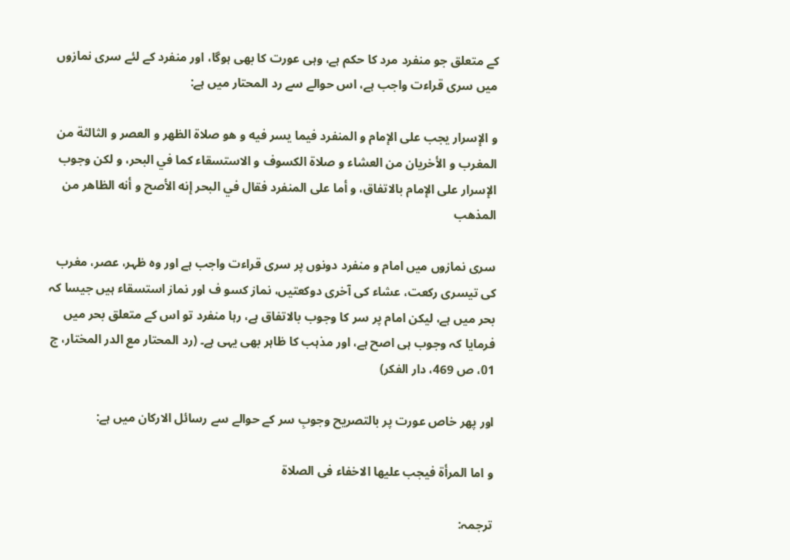کے متعلق جو منفرد مرد کا حکم ہے، وہی عورت کا بھی ہوگا، اور منفرد کے لئے سری نمازوں میں سری قراءت واجب ہے، اس حوالے سے رد المحتار میں ہے:

و الإسرار يجب على الإمام و المنفرد فيما يسر فيه و هو صلاة الظهر و العصر و الثالثة من المغرب و الأخريان من العشاء و صلاة الكسوف و الاستسقاء كما في البحر، و لكن وجوب الإسرار على الإمام بالاتفاق، و أما على المنفرد فقال في البحر إنه الأصح و أنه الظاهر من المذهب

سری نمازوں میں امام و منفرد دونوں پر سری قراءت واجب ہے اور وہ ظہر، عصر، مغرب کی تیسری رکعت، عشاء کی آخری دوکعتیں، نماز کسو ف اور نماز استسقاء ہیں جیسا کہ بحر میں ہے، لیکن امام پر سر کا وجوب بالاتفاق ہے، رہا منفرد تو اس کے متعلق بحر میں فرمایا کہ وجوب ہی اصح ہے، اور مذہب کا ظاہر بھی یہی ہے۔ (رد المحتار مع الدر المختار، ج 01، ص 469، دار الفکر)

اور پھر خاص عورت پر بالتصریح وجوبِ سر کے حوالے سے رسائل الارکان میں ہے:

و اما المرأۃ فیجب علیھا الاخفاء فی الصلاۃ

ترجمہ: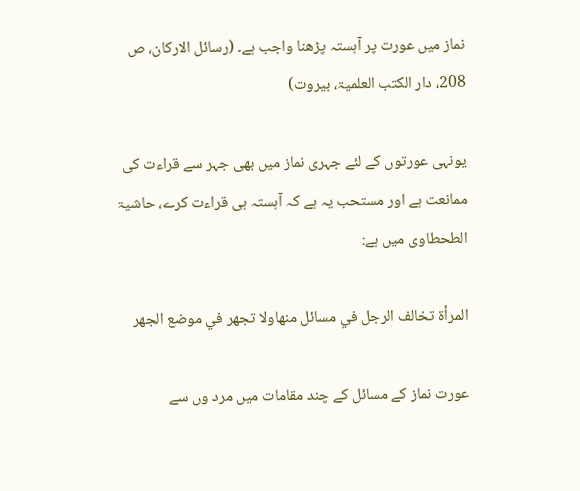نماز میں عورت پر آہستہ پڑھنا واجب ہے۔ (رسائل الارکان، ص 208، دار الکتب العلمیۃ، بیروت)

یونہی عورتوں کے لئے جہری نماز میں بھی جہر سے قراءت کی ممانعت ہے اور مستحب یہ ہے کہ آہستہ ہی قراءت کرے، حاشیۃ الطحطاوی میں ہے:

المرأة تخالف الرجل في مسائل منهاولا تجهر في موضع الجهر

عورت نماز کے مسائل کے چند مقامات میں مرد وں سے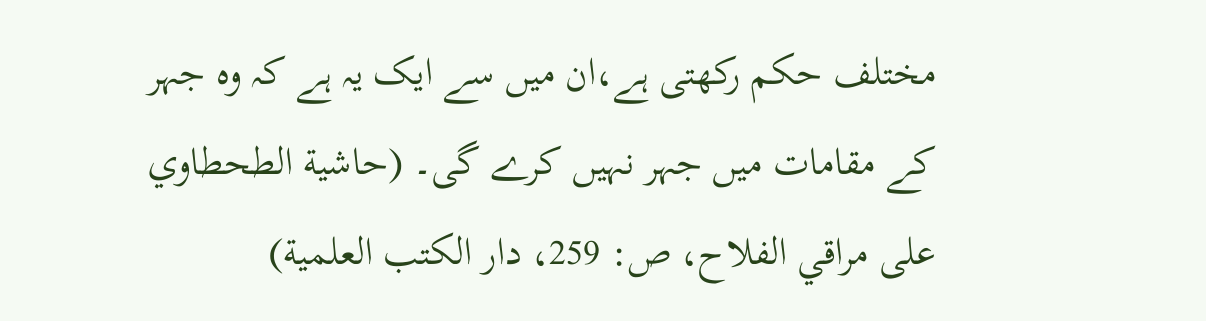مختلف حکم رکھتی ہے،ان میں سے ایک یہ ہے کہ وہ جہر کے مقامات میں جہر نہیں کرے گی۔ (حاشية الطحطاوي على مراقي الفلاح، ص: 259، دار الكتب العلمية)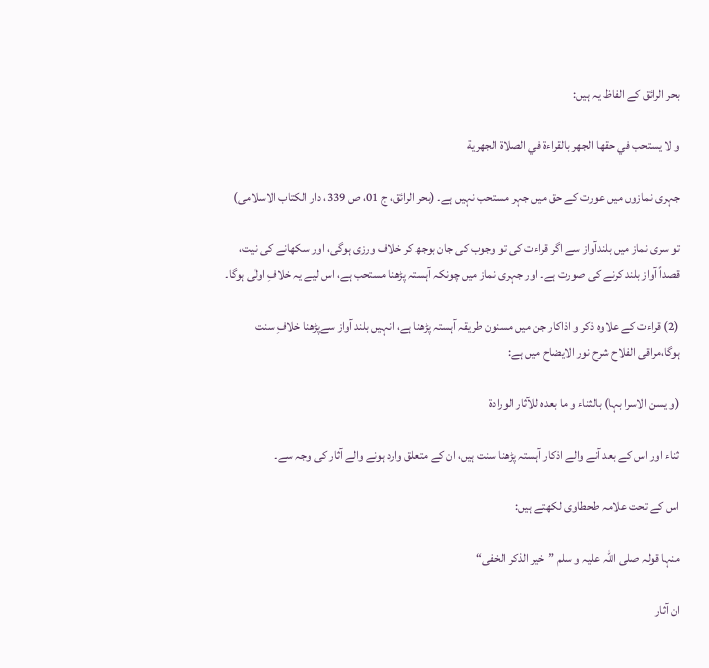بحر الرائق کے الفاظ یہ ہیں:

و لا يستحب في حقها الجهر بالقراءة في الصلاة الجهرية

جہری نمازوں میں عورت کے حق میں جہر مستحب نہیں ہے۔ (بحر الرائق، ج 01، ص 339، دار الکتاب الاسلامی)

تو سری نماز میں بلندآواز سے اگر قراءت کی تو وجوب کی جان بوجھ کر خلاف ورزی ہوگی، اور سکھانے کی نیت، قصداً آواز بلند کرنے کی صورت ہے۔ اور جہری نماز میں چونکہ آہستہ پڑھنا مستحب ہے، اس لیے یہ خلافِ اولٰی ہوگا۔

(2) قراءت کے علاوہ ذکر و اذاکار جن میں مسنون طریقہ آہستہ پڑھنا ہے، انہیں بلند آواز سےپڑھنا خلافِ سنت ہوگا،مراقی الفلاح شرح نور الایضاح میں ہے:

(و یسن الاسرا بہا) بالثناء و ما بعدہ للآثار الورادۃ

ثناء اور اس کے بعد آنے والے اذکار آہستہ پڑھنا سنت ہیں، ان کے متعلق وارد ہونے والے آثار کی وجہ سے۔

اس کے تحت علامہ طحطاوی لکھتے ہیں:

منہا قولہ صلی اللہ علیہ و سلم ”خیر الذکر الخفی“

ان آثار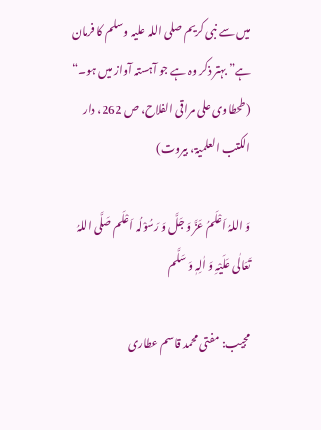میں سے نبی کریم صلی اللہ علیہ وسلم کا فرمان ہے”بہتر ذکر وہ ہے جو آہستہ آواز میں ہو۔“ (طحطاوی علی مراقی الفلاح، ص 262، دار الکتب العلمیۃ، بیروت)

وَ اللہُ اَعْلَمُ عَزَّ وَ جَلَّ وَ رَسُوْلُہ اَعْلَم صَلَّی اللہُ تَعَالٰی عَلَیْہِ وَ اٰلِہٖ وَ سَلَّم

مجیب: مفتی محمد قاسم عطاری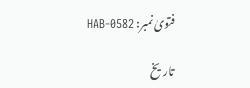فتویٰ نمبر: HAB-0582

تاریخ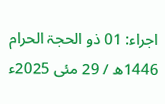اجراء: 01 ذو الحجۃ الحرام 1446ھ / 29 مئی 2025ء